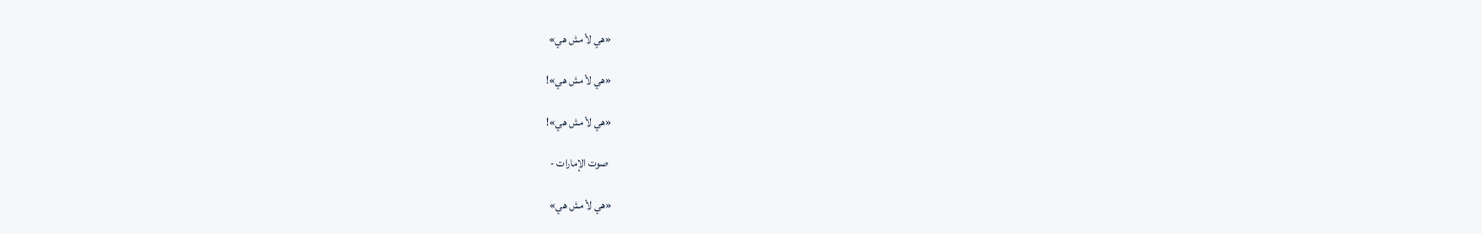«هي لأ مش هي»

«هي لأ مش هي»!

«هي لأ مش هي»!

 صوت الإمارات -

«هي لأ مش هي»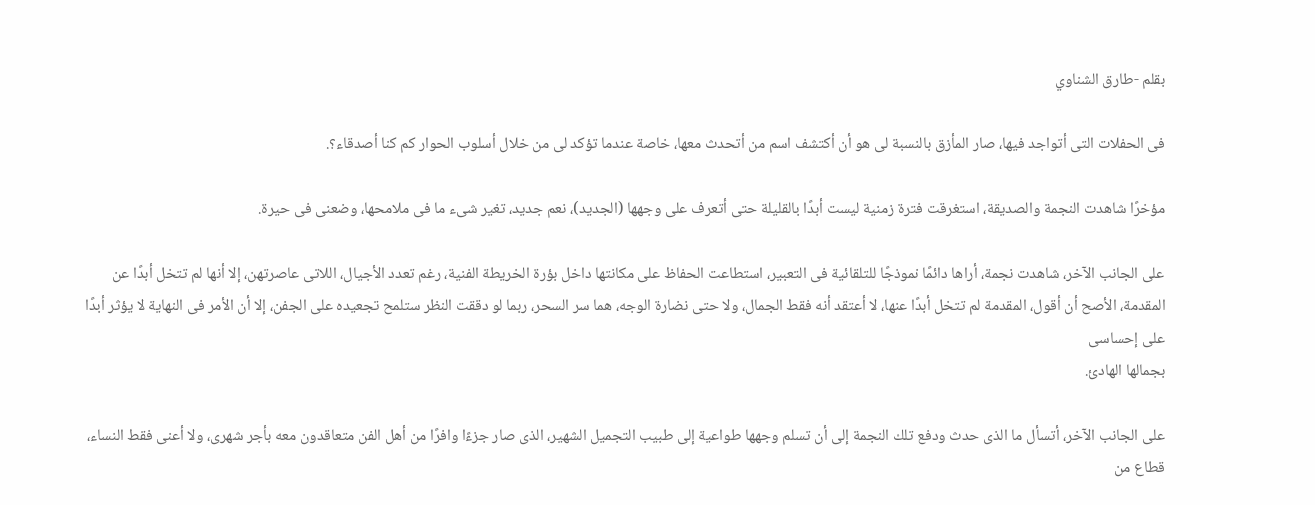بقلم -طارق الشناوي

فى الحفلات التى أتواجد فيها، صار المأزق بالنسبة لى هو أن أكتشف اسم من أتحدث معها، خاصة عندما تؤكد لى من خلال أسلوب الحوار كم كنا أصدقاء؟.

مؤخرًا شاهدت النجمة والصديقة، استغرقت فترة زمنية ليست أبدًا بالقليلة حتى أتعرف على وجهها (الجديد)، نعم جديد، تغير شىء ما فى ملامحها، وضعنى فى حيرة.

على الجانب الآخر، شاهدت نجمة، أراها دائمًا نموذجًا للتلقائية فى التعبير، استطاعت الحفاظ على مكانتها داخل بؤرة الخريطة الفنية، رغم تعدد الأجيال، اللاتى عاصرتهن، إلا أنها لم تتخل أبدًا عن المقدمة، الأصح أن أقول، المقدمة لم تتخل أبدًا عنها، لا أعتقد أنه فقط الجمال، ولا حتى نضارة الوجه، هما سر السحر، ربما لو دققت النظر ستلمح تجعيده على الجفن، إلا أن الأمر فى النهاية لا يؤثر أبدًا على إحساسى
بجمالها الهادئ.

على الجانب الآخر، أتسأل ما الذى حدث ودفع تلك النجمة إلى أن تسلم وجهها طواعية إلى طبيب التجميل الشهير، الذى صار جزءًا وافرًا من أهل الفن متعاقدون معه بأجر شهرى، ولا أعنى فقط النساء، قطاع من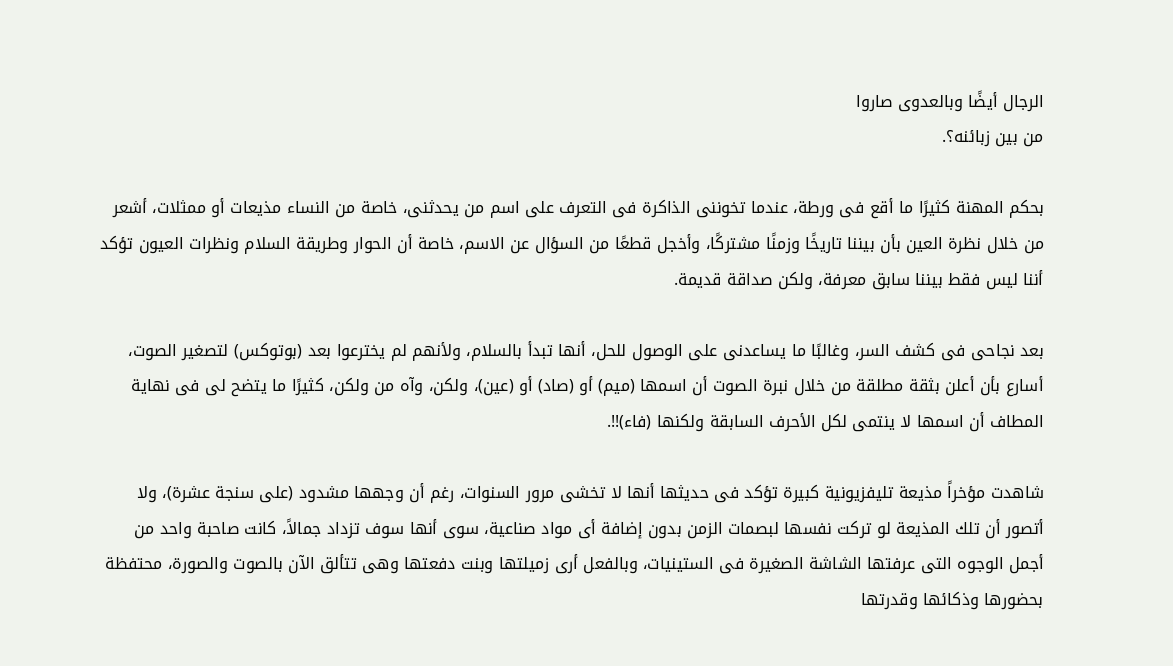الرجال أيضًا وبالعدوى صاروا
من بين زبائنه؟.

بحكم المهنة كثيرًا ما أقع فى ورطة، عندما تخوننى الذاكرة فى التعرف على اسم من يحدثنى، خاصة من النساء مذيعات أو ممثلات، أشعر من خلال نظرة العين بأن بيننا تاريخًا وزمنًا مشتركًا، وأخجل قطعًا من السؤال عن الاسم، خاصة أن الحوار وطريقة السلام ونظرات العيون تؤكد أننا ليس فقط بيننا سابق معرفة، ولكن صداقة قديمة.

بعد نجاحى فى كشف السر، وغالبًا ما يساعدنى على الوصول للحل، أنها تبدأ بالسلام، ولأنهم لم يخترعوا بعد (بوتوكس) لتصغير الصوت، أسارع بأن أعلن بثقة مطلقة من خلال نبرة الصوت أن اسمها (ميم) أو (صاد) أو (عين)، ولكن، وآه من ولكن، كثيرًا ما يتضح لى فى نهاية المطاف أن اسمها لا ينتمى لكل الأحرف السابقة ولكنها (فاء)!!.

شاهدت مؤخراً مذيعة تليفزيونية كبيرة تؤكد فى حديثها أنها لا تخشى مرور السنوات، رغم أن وجهها مشدود (على سنجة عشرة)، ولا أتصور أن تلك المذيعة لو تركت نفسها لبصمات الزمن بدون إضافة أى مواد صناعية، سوى أنها سوف تزداد جمالاً، كانت صاحبة واحد من أجمل الوجوه التى عرفتها الشاشة الصغيرة فى الستينيات، وبالفعل أرى زميلتها وبنت دفعتها وهى تتألق الآن بالصوت والصورة، محتفظة بحضورها وذكائها وقدرتها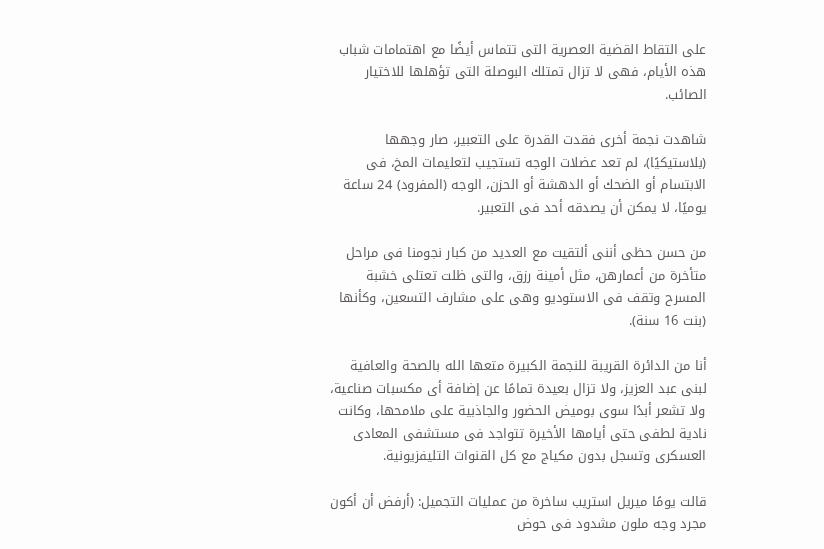على التقاط القضية العصرية التى تتماس أيضًا مع اهتمامات شباب هذه الأيام، فهى لا تزال تمتلك البوصلة التى تؤهلها للاختيار الصائب.

شاهدت نجمة أخرى فقدت القدرة على التعبير، صار وجهها (بلاستيكيًا)، لم تعد عضلات الوجه تستجيب لتعليمات المخ، فى الابتسام أو الضحك أو الدهشة أو الحزن، الوجه (المفرود) 24 ساعة يوميًا، لا يمكن أن يصدقه أحد فى التعبير.

من حسن حظى أننى ألتقيت مع العديد من كبار نجومنا فى مراحل متأخرة من أعمارهن، مثل أمينة رزق، والتى ظلت تعتلى خشبة المسرح وتقف فى الاستوديو وهى على مشارف التسعين، وكأنها (بنت 16 سنة).

أنا من الدائرة القريبة للنجمة الكبيرة متعها الله بالصحة والعافية لبنى عبد العزيز، ولا تزال بعيدة تمامًا عن إضافة أى مكسبات صناعية، ولا تشعر أبدًا سوى بوميض الحضور والجاذبية على ملامحها، وكانت نادية لطفى حتى أيامها الأخيرة تتواجد فى مستشفى المعادى العسكرى وتسجل بدون مكياج مع كل القنوات التليفزيونية.

قالت يومًا ميريل استريب ساخرة من عمليات التجميل: (أرفض أن أكون مجرد وجه ملون مشدود فى حوض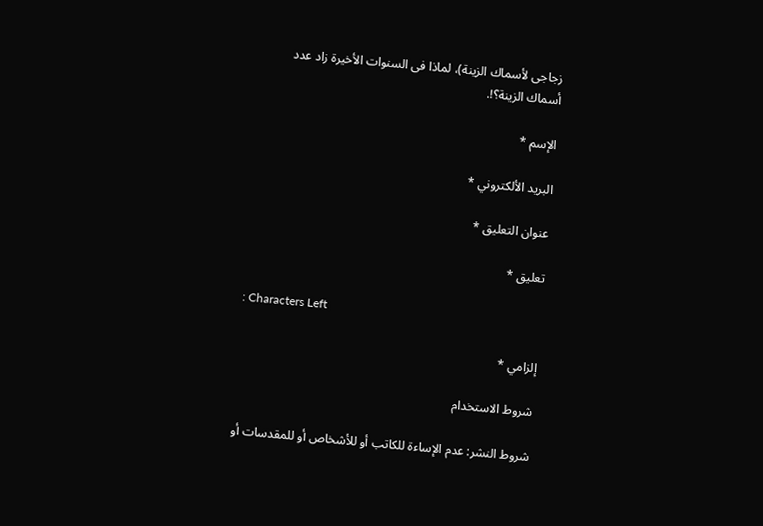زجاجى لأسماك الزينة)، لماذا فى السنوات الأخيرة زاد عدد
أسماك الزينة؟!.

الإسم *

البريد الألكتروني *

عنوان التعليق *

تعليق *

: Characters Left

إلزامي *

شروط الاستخدام

شروط النشر: عدم الإساءة للكاتب أو للأشخاص أو للمقدسات أو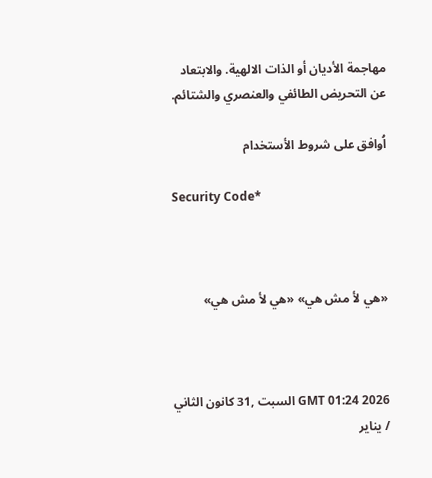مهاجمة الأديان أو الذات الالهية. والابتعاد عن التحريض الطائفي والعنصري والشتائم.

اُوافق على شروط الأستخدام

Security Code*



«هي لأ مش هي» «هي لأ مش هي»



GMT 01:24 2026 السبت ,31 كانون الثاني / يناير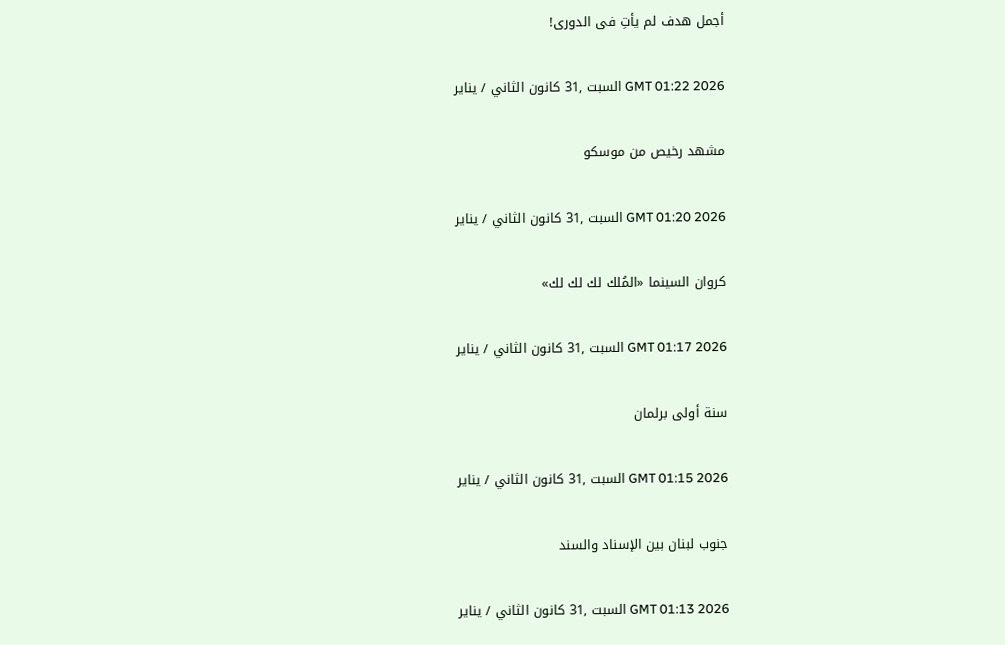أجمل هدف لم يأتِ فى الدورى!

GMT 01:22 2026 السبت ,31 كانون الثاني / يناير

مشهد رخيص من موسكو

GMT 01:20 2026 السبت ,31 كانون الثاني / يناير

كروان السينما «المُلك لك لك لك»

GMT 01:17 2026 السبت ,31 كانون الثاني / يناير

سنة أولى برلمان

GMT 01:15 2026 السبت ,31 كانون الثاني / يناير

جنوب لبنان بين الإسناد والسند

GMT 01:13 2026 السبت ,31 كانون الثاني / يناير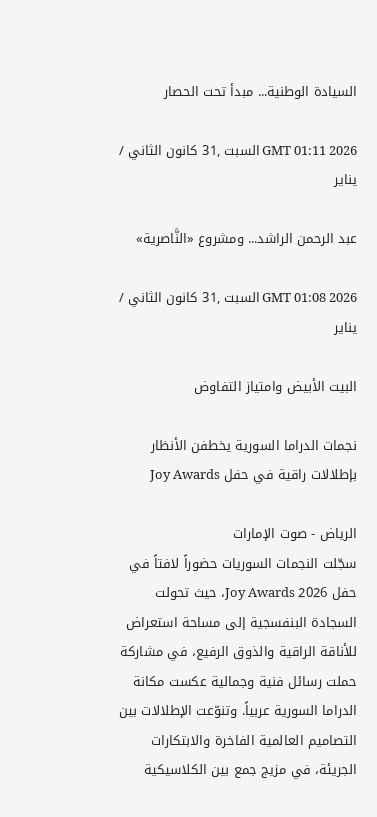السيادة الوطنية... مبدأ تحت الحصار

GMT 01:11 2026 السبت ,31 كانون الثاني / يناير

عبد الرحمن الراشد... ومشروع «النَّاصرية»

GMT 01:08 2026 السبت ,31 كانون الثاني / يناير

البيت الأبيض وامتياز التفاوض

نجمات الدراما السورية يخطفن الأنظار بإطلالات راقية في حفل Joy Awards

الرياض - صوت الإمارات
سجّلت النجمات السوريات حضوراً لافتاً في حفل Joy Awards 2026، حيث تحولت السجادة البنفسجية إلى مساحة استعراض للأناقة الراقية والذوق الرفيع، في مشاركة حملت رسائل فنية وجمالية عكست مكانة الدراما السورية عربياً. وتنوّعت الإطلالات بين التصاميم العالمية الفاخرة والابتكارات الجريئة، في مزيج جمع بين الكلاسيكية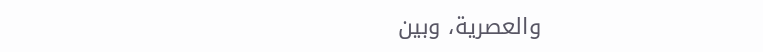والعصرية، وبين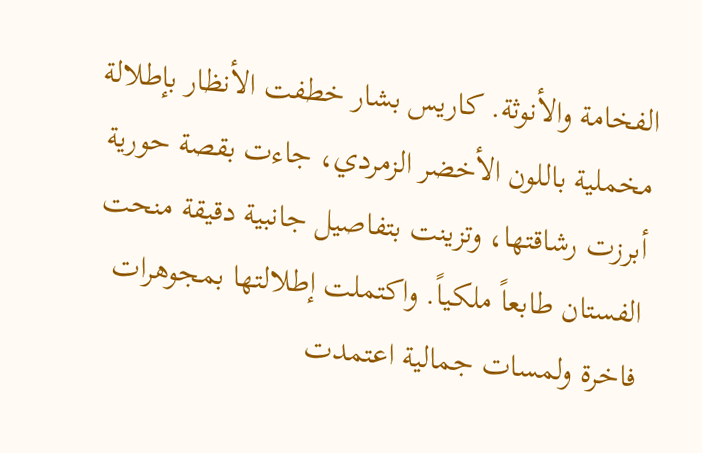الفخامة والأنوثة. كاريس بشار خطفت الأنظار بإطلالة مخملية باللون الأخضر الزمردي، جاءت بقصة حورية أبرزت رشاقتها، وتزينت بتفاصيل جانبية دقيقة منحت الفستان طابعاً ملكياً. واكتملت إطلالتها بمجوهرات فاخرة ولمسات جمالية اعتمدت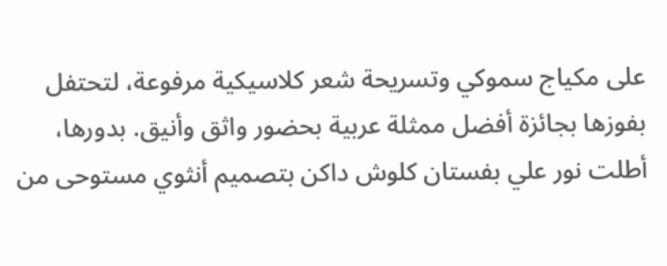على مكياج سموكي وتسريحة شعر كلاسيكية مرفوعة، لتحتفل بفوزها بجائزة أفضل ممثلة عربية بحضور واثق وأنيق. بدورها، أطلت نور علي بفستان كلوش داكن بتصميم أنثوي مستوحى من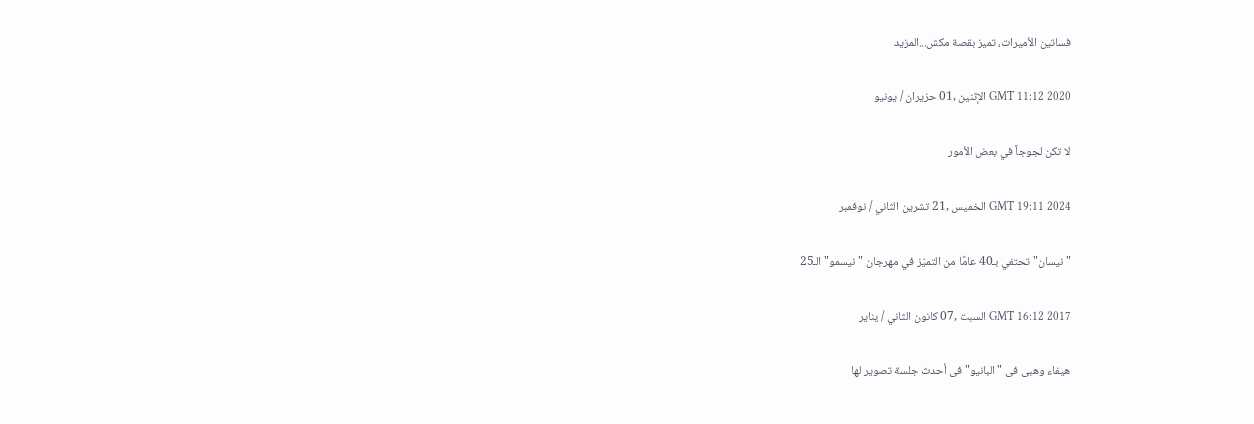فساتين الأميرات، تميز بقصة مكش...المزيد

GMT 11:12 2020 الإثنين ,01 حزيران / يونيو

لا تكن لجوجاً في بعض الأمور

GMT 19:11 2024 الخميس ,21 تشرين الثاني / نوفمبر

"نيسان" تحتفي بـ40 عامًا من التميّز في مهرجان "نيسمو" الـ25

GMT 16:12 2017 السبت ,07 كانون الثاني / يناير

هيفاء وهبى فى "البانيو" فى أحدث جلسة تصوير لها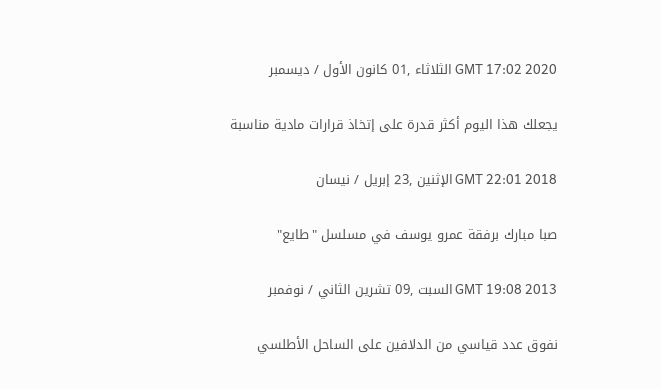GMT 17:02 2020 الثلاثاء ,01 كانون الأول / ديسمبر

يجعلك هذا اليوم أكثر قدرة على إتخاذ قرارات مادية مناسبة

GMT 22:01 2018 الإثنين ,23 إبريل / نيسان

صبا مبارك برفقة عمرو يوسف في مسلسل "طايع"

GMT 19:08 2013 السبت ,09 تشرين الثاني / نوفمبر

نفوق عدد قياسي من الدلافين على الساحل الأطلسي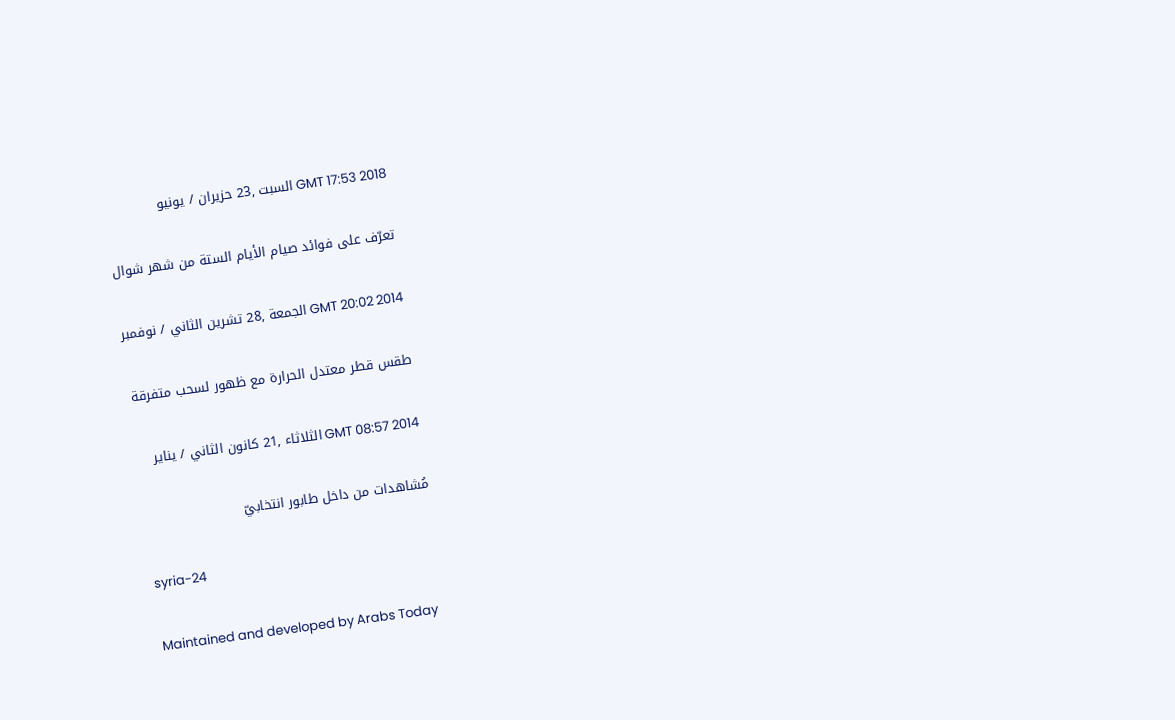GMT 17:53 2018 السبت ,23 حزيران / يونيو

تعرّف على فوائد صيام الأيام الستة من شهر شوال

GMT 20:02 2014 الجمعة ,28 تشرين الثاني / نوفمبر

طقس قطر معتدل الحرارة مع ظهور لسحب متفرقة

GMT 08:57 2014 الثلاثاء ,21 كانون الثاني / يناير

مُشاهدات من داخل طابور انتخابيّ

syria-24

Maintained and developed by Arabs Today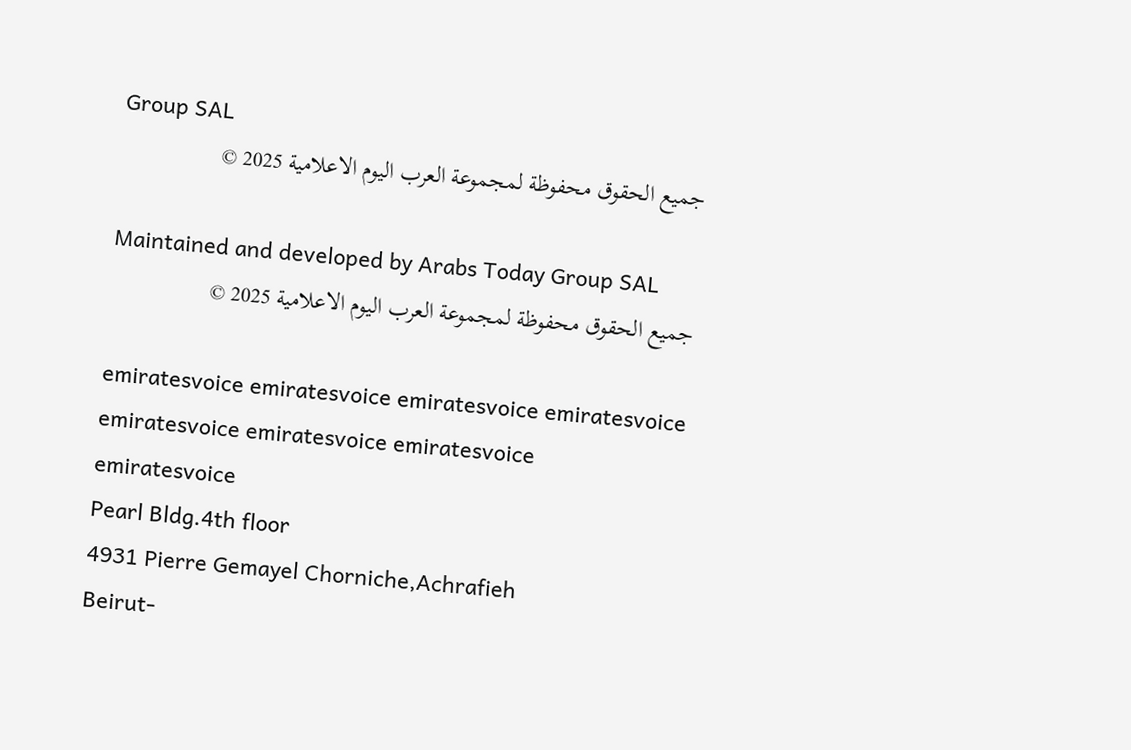Group SAL
جميع الحقوق محفوظة لمجموعة العرب اليوم الاعلامية 2025 ©

Maintained and developed by Arabs Today Group SAL
جميع الحقوق محفوظة لمجموعة العرب اليوم الاعلامية 2025 ©

emiratesvoice emiratesvoice emiratesvoice emiratesvoice
emiratesvoice emiratesvoice emiratesvoice
emiratesvoice
Pearl Bldg.4th floor
4931 Pierre Gemayel Chorniche,Achrafieh
Beirut-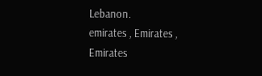Lebanon.
emirates , Emirates , Emirates